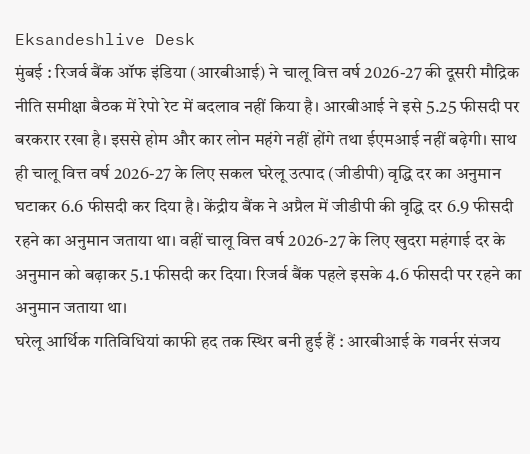Eksandeshlive Desk
मुंबई : रिजर्व बैंक ऑफ इंडिया (आरबीआई) ने चालू वित्त वर्ष 2026-27 की दूसरी मौद्रिक नीति समीक्षा बैठक में रेपो रेट में बदलाव नहीं किया है। आरबीआई ने इसे 5.25 फीसदी पर बरकरार रखा है। इससे होम और कार लोन महंगे नहीं होंगे तथा ईएमआई नहीं बढ़ेगी। साथ ही चालू वित्त वर्ष 2026-27 के लिए सकल घरेलू उत्पाद (जीडीपी) वृद्धि दर का अनुमान घटाकर 6.6 फीसदी कर दिया है। केंद्रीय बैंक ने अप्रैल में जीडीपी की वृद्धि दर 6.9 फीसदी रहने का अनुमान जताया था। वहीं चालू वित्त वर्ष 2026-27 के लिए खुदरा महंगाई दर के अनुमान को बढ़ाकर 5.1 फीसदी कर दिया। रिजर्व बैंक पहले इसके 4.6 फीसदी पर रहने का अनुमान जताया था।
घरेलू आर्थिक गतिविधियां काफी हद तक स्थिर बनी हुई हैं : आरबीआई के गवर्नर संजय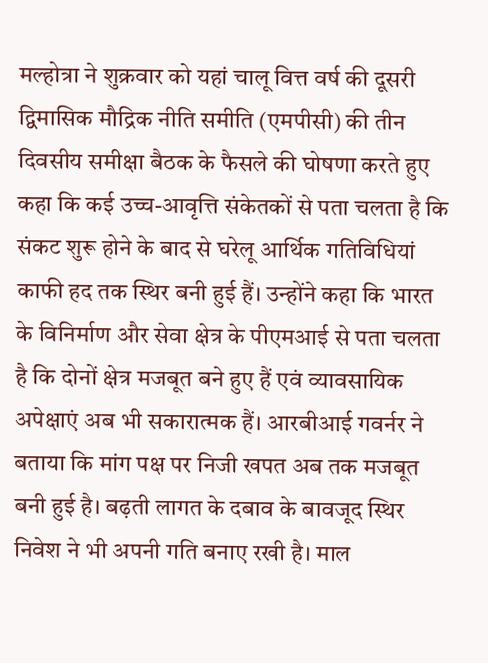मल्होत्रा ने शुक्रवार को यहां चालू वित्त वर्ष की दूसरी द्विमासिक मौद्रिक नीति समीति (एमपीसी) की तीन दिवसीय समीक्षा बैठक के फैसले की घोषणा करते हुए कहा कि कई उच्च-आवृत्ति संकेतकों से पता चलता है कि संकट शुरू होने के बाद से घरेलू आर्थिक गतिविधियां काफी हद तक स्थिर बनी हुई हैं। उन्होंने कहा कि भारत के विनिर्माण और सेवा क्षेत्र के पीएमआई से पता चलता है कि दोनों क्षेत्र मजबूत बने हुए हैं एवं व्यावसायिक अपेक्षाएं अब भी सकारात्मक हैं। आरबीआई गवर्नर ने बताया कि मांग पक्ष पर निजी खपत अब तक मजबूत बनी हुई है। बढ़ती लागत के दबाव के बावजूद स्थिर निवेश ने भी अपनी गति बनाए रखी है। माल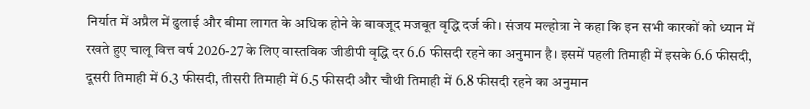निर्यात में अप्रैल में ढुलाई और बीमा लागत के अधिक होने के बावजूद मजबूत वृद्धि दर्ज की। संजय मल्होत्रा ने कहा कि इन सभी कारकों को ध्यान में रखते हुए चालू वित्त वर्ष 2026-27 के लिए वास्तविक जीडीपी वृद्धि दर 6.6 फीसदी रहने का अनुमान है। इसमें पहली तिमाही में इसके 6.6 फीसदी, दूसरी तिमाही में 6.3 फीसदी, तीसरी तिमाही में 6.5 फीसदी और चौथी तिमाही में 6.8 फीसदी रहने का अनुमान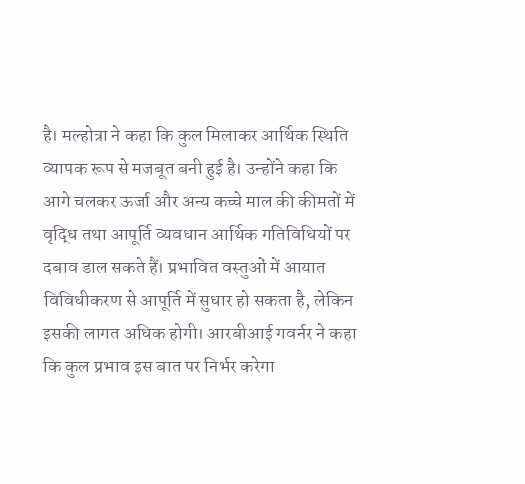है। मल्होत्रा ने कहा कि कुल मिलाकर आर्थिक स्थिति व्यापक रूप से मजबूत बनी हुई है। उन्होंने कहा कि आगे चलकर ऊर्जा और अन्य कच्चे माल की कीमतों में वृद्धि तथा आपूर्ति व्यवधान आर्थिक गतिविधियों पर दबाव डाल सकते हैं। प्रभावित वस्तुओं में आयात विविधीकरण से आपूर्ति में सुधार हो सकता है, लेकिन इसकी लागत अधिक होगी। आरबीआई गवर्नर ने कहा कि कुल प्रभाव इस बात पर निर्भर करेगा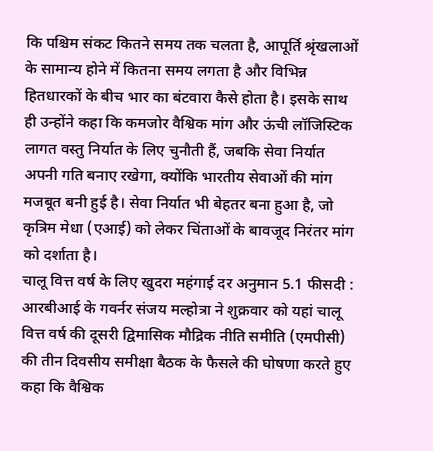कि पश्चिम संकट कितने समय तक चलता है, आपूर्ति श्रृंखलाओं के सामान्य होने में कितना समय लगता है और विभिन्न हितधारकों के बीच भार का बंटवारा कैसे होता है। इसके साथ ही उन्होंने कहा कि कमजोर वैश्विक मांग और ऊंची लॉजिस्टिक लागत वस्तु निर्यात के लिए चुनौती हैं, जबकि सेवा निर्यात अपनी गति बनाए रखेगा, क्योंकि भारतीय सेवाओं की मांग मजबूत बनी हुई है। सेवा निर्यात भी बेहतर बना हुआ है, जो कृत्रिम मेधा (एआई) को लेकर चिंताओं के बावजूद निरंतर मांग को दर्शाता है।
चालू वित्त वर्ष के लिए खुदरा महंगाई दर अनुमान 5.1 फीसदी : आरबीआई के गवर्नर संजय मल्होत्रा ने शुक्रवार को यहां चालू वित्त वर्ष की दूसरी द्विमासिक मौद्रिक नीति समीति (एमपीसी) की तीन दिवसीय समीक्षा बैठक के फैसले की घोषणा करते हुए कहा कि वैश्विक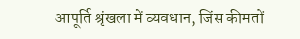आपूर्ति श्रृंखला में व्यवधान, जिंस कीमतों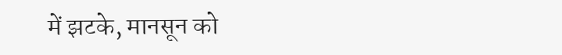में झटके, मानसून को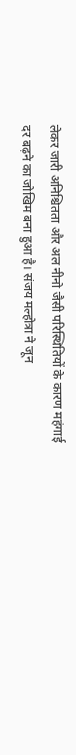लेकर जारी अनिश्चितता और अल नीनो जैसी परिस्थितियों के कारण महंगाई दर बढ़ने का जोखिम बना हुआ है। संजय मल्होत्रा ने जून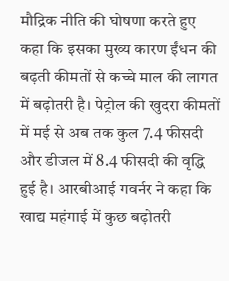मौद्रिक नीति की घोषणा करते हुए कहा कि इसका मुख्य कारण ईंधन की बढ़ती कीमतों से कच्चे माल की लागत में बढ़ोतरी है। पेट्रोल की खुदरा कीमतों में मई से अब तक कुल 7.4 फीसदी और डीजल में 8.4 फीसदी की वृद्धि हुई है। आरबीआई गवर्नर ने कहा कि खाद्य महंगाई में कुछ बढ़ोतरी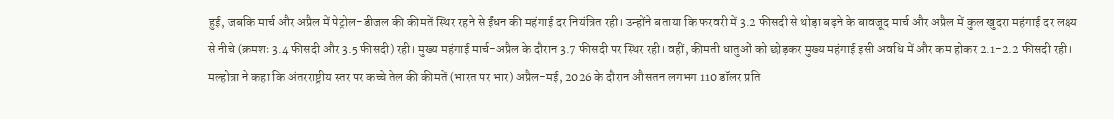हुई, जबकि मार्च और अप्रैल में पेट्रोल-डीजल की कीमतें स्थिर रहने से ईंधन की महंगाई दर नियंत्रित रही। उन्होंने बताया कि फरवरी में 3.2 फीसदी से थोड़ा बढ़ने के बावजूद मार्च और अप्रैल में कुल खुदरा महंगाई दर लक्ष्य से नीचे (क्रमशः 3.4 फीसदी और 3.5 फीसदी) रही। मुख्य महंगाई मार्च-अप्रैल के दौरान 3.7 फीसदी पर स्थिर रही। वहीं, कीमती धातुओं को छोड़कर मुख्य महंगाई इसी अवधि में और कम होकर 2.1-2.2 फीसदी रही। मल्होत्रा ने कहा कि अंतरराष्ट्रीय स्तर पर कच्चे तेल की कीमतें (भारत पर भार) अप्रैल-मई, 2026 के दौरान औसतन लगभग 110 डॉलर प्रति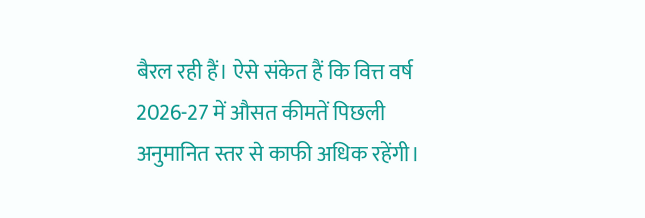बैरल रही हैं। ऐसे संकेत हैं कि वित्त वर्ष 2026-27 में औसत कीमतें पिछली अनुमानित स्तर से काफी अधिक रहेंगी।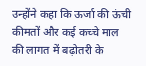उन्होंने कहा कि ऊर्जा की ऊंची कीमतों और कई कच्चे माल की लागत में बढ़ोतरी के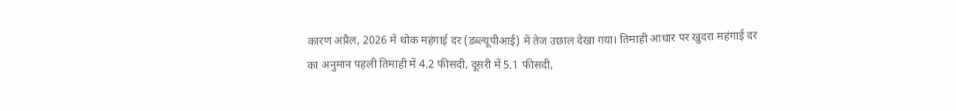कारण अप्रैल, 2026 में थोक महंगाई दर (डब्ल्यूपीआई) में तेज उछाल देखा गया। तिमाही आधार पर खुदरा महंगाई दर का अनुमान पहली तिमाही में 4.2 फीसदी, दूसरी में 5.1 फीसदी,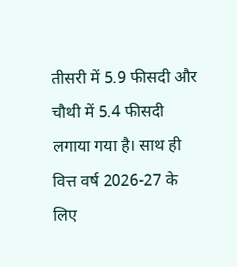तीसरी में 5.9 फीसदी और चौथी में 5.4 फीसदी लगाया गया है। साथ ही वित्त वर्ष 2026-27 के लिए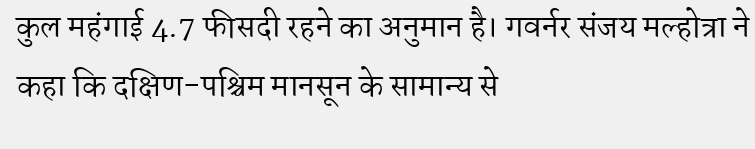कुल महंगाई 4.7 फीसदी रहने का अनुमान है। गवर्नर संजय मल्होत्रा ने कहा कि दक्षिण-पश्चिम मानसून के सामान्य से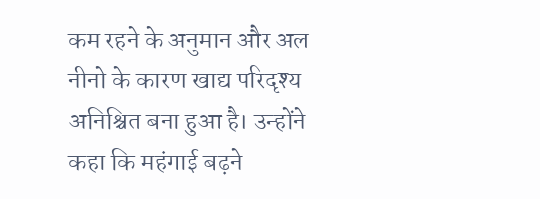कम रहने के अनुमान और अल नीनो के कारण खाद्य परिदृश्य अनिश्चित बना हुआ है। उन्होंने कहा कि महंगाई बढ़ने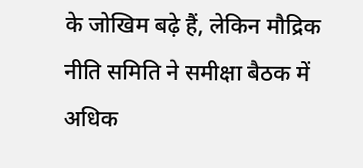के जोखिम बढ़े हैं, लेकिन मौद्रिक नीति समिति ने समीक्षा बैठक में अधिक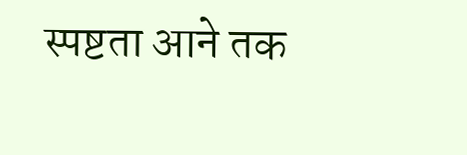स्पष्टता आने तक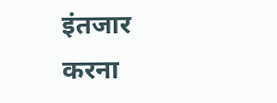इंतजार करना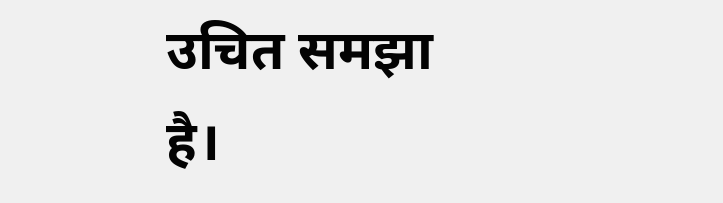उचित समझा है।